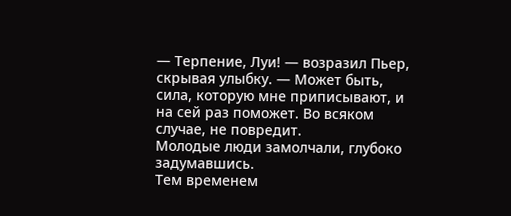— Терпение, Луи! — возразил Пьер, скрывая улыбку. — Может быть, сила, которую мне приписывают, и на сей раз поможет. Во всяком случае, не повредит.
Молодые люди замолчали, глубоко задумавшись.
Тем временем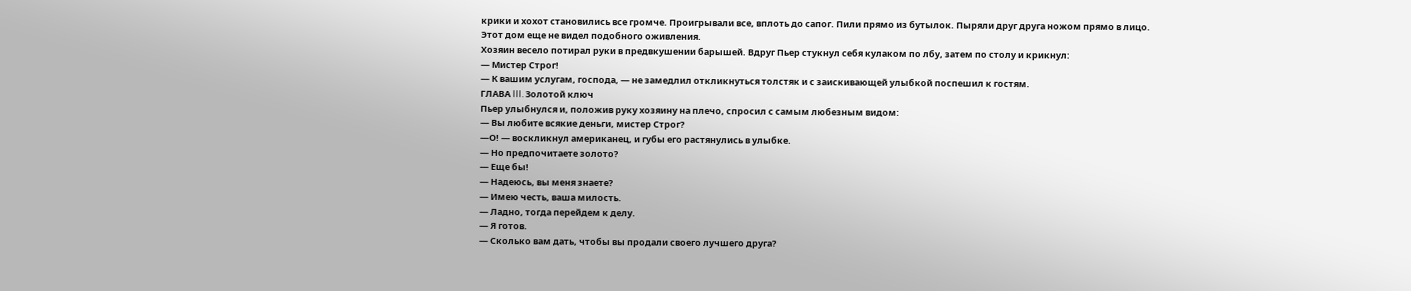крики и хохот становились все громче. Проигрывали все, вплоть до сапог. Пили прямо из бутылок. Пыряли друг друга ножом прямо в лицо.
Этот дом еще не видел подобного оживления.
Хозяин весело потирал руки в предвкушении барышей. Вдруг Пьер стукнул себя кулаком по лбу, затем по столу и крикнул:
— Мистер Строг!
— К вашим услугам, господа, — не замедлил откликнуться толстяк и с заискивающей улыбкой поспешил к гостям.
ГЛАВА III. Золотой ключ
Пьер улыбнулся и, положив руку хозяину на плечо, спросил с самым любезным видом:
— Вы любите всякие деньги, мистер Строг?
—О! — воскликнул американец, и губы его растянулись в улыбке.
— Но предпочитаете золото?
— Еще бы!
— Надеюсь, вы меня знаете?
— Имею честь, ваша милость.
— Ладно, тогда перейдем к делу.
— Я готов.
— Сколько вам дать, чтобы вы продали своего лучшего друга?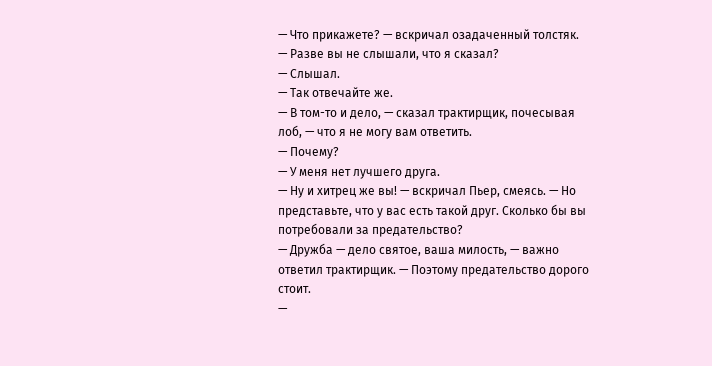— Что прикажете? — вскричал озадаченный толстяк.
— Разве вы не слышали, что я сказал?
— Слышал.
— Так отвечайте же.
— В том-то и дело, — сказал трактирщик, почесывая лоб, — что я не могу вам ответить.
— Почему?
— У меня нет лучшего друга.
— Ну и хитрец же вы! — вскричал Пьер, смеясь. — Но представьте, что у вас есть такой друг. Сколько бы вы потребовали за предательство?
— Дружба — дело святое, ваша милость, — важно ответил трактирщик. — Поэтому предательство дорого стоит.
—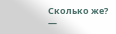Сколько же?
—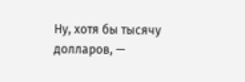Ну, хотя бы тысячу долларов, —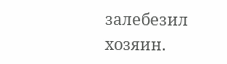залебезил хозяин.